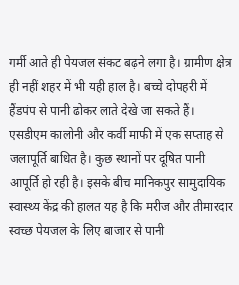गर्मी आते ही पेयजल संकट बढ़ने लगा है। ग्रामीण क्षेत्र ही नहीं शहर में भी यही हाल है। बच्चे दोपहरी में हैंडपंप से पानी ढोकर लाते देखे जा सकते हैं। एसडीएम कालोनी और कर्वी माफी में एक सप्ताह से जलापूर्ति बाधित है। कुछ स्थानों पर दूषित पानी आपूर्ति हो रही है। इसके बीच मानिकपुर सामुदायिक स्वास्थ्य केंद्र की हालत यह है कि मरीज और तीमारदार स्वच्छ पेयजल के लिए बाजार से पानी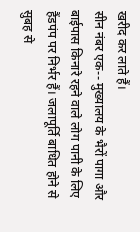खरीद कर लाते हैं।
सीन नंबर एक-- मुख्यालय के भैरों पागा और बाईपास किनारे रहने वाले लोग पानी के लिए हैंडपंप पर निर्भर हैं। जलापूर्ति बाधित होने से सुबह से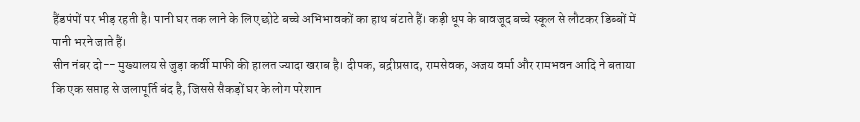हैंडपंपों पर भीड़ रहती है। पानी घर तक लाने के लिए छोटे बच्चे अभिभावकों का हाथ बंटाते हैं। कड़ी धूप के बावजूद बच्चे स्कूल से लौटकर डिब्बों में पानी भरने जाते हैं।
सीन नंबर दो-- मुख्यालय से जुड़ा कर्वी माफी की हालत ज्यादा खराब है। दीपक, बद्रीप्रसाद, रामसेवक, अजय वर्मा और रामभवन आदि ने बताया कि एक सप्ताह से जलापूर्ति बंद है, जिससे सैकड़ों घर के लोग परेशान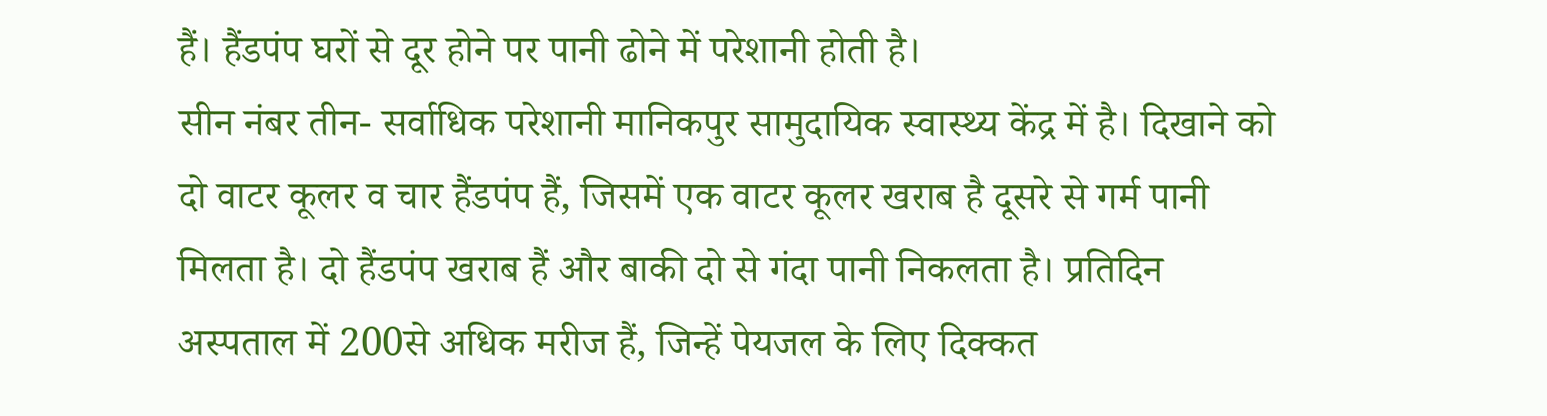हैं। हैंडपंप घरों से दूर होने पर पानी ढोने में परेशानी होती है।
सीन नंबर तीन- सर्वाधिक परेशानी मानिकपुर सामुदायिक स्वास्थ्य केंद्र में है। दिखाने को दो वाटर कूलर व चार हैंडपंप हैं, जिसमें एक वाटर कूलर खराब है दूसरे से गर्म पानी मिलता है। दो हैंडपंप खराब हैं और बाकी दो से गंदा पानी निकलता है। प्रतिदिन अस्पताल में 200से अधिक मरीज हैं, जिन्हें पेयजल के लिए दिक्कत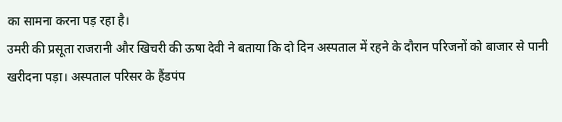का सामना करना पड़ रहा है।
उमरी की प्रसूता राजरानी और खिचरी की ऊषा देवी ने बताया कि दो दिन अस्पताल में रहने के दौरान परिजनों को बाजार से पानी खरीदना पड़ा। अस्पताल परिसर के हैंडपंप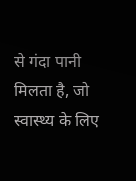से गंदा पानी मिलता है, जो स्वास्थ्य के लिए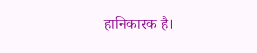हानिकारक है।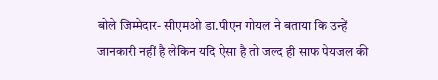बोले जिम्मेदार- सीएमओ डा.पीएन गोयल ने बताया कि उन्हें जानकारी नहीं है लेकिन यदि ऐसा है तो जल्द ही साफ पेयजल की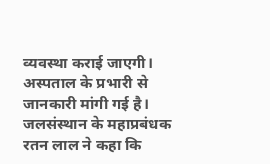व्यवस्था कराई जाएगी। अस्पताल के प्रभारी से जानकारी मांगी गई है।
जलसंस्थान के महाप्रबंधक रतन लाल ने कहा कि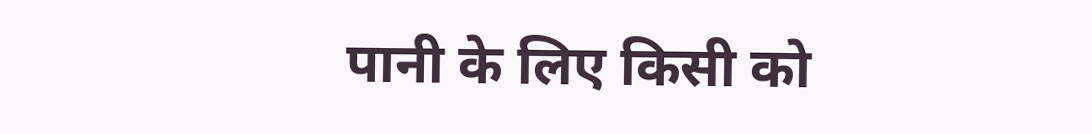पानी के लिए किसी को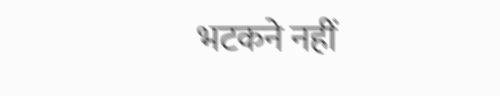भटकने नहीं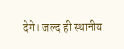देगे। जल्द ही स्थानीय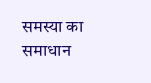समस्या का समाधान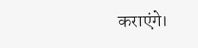कराएंगे।